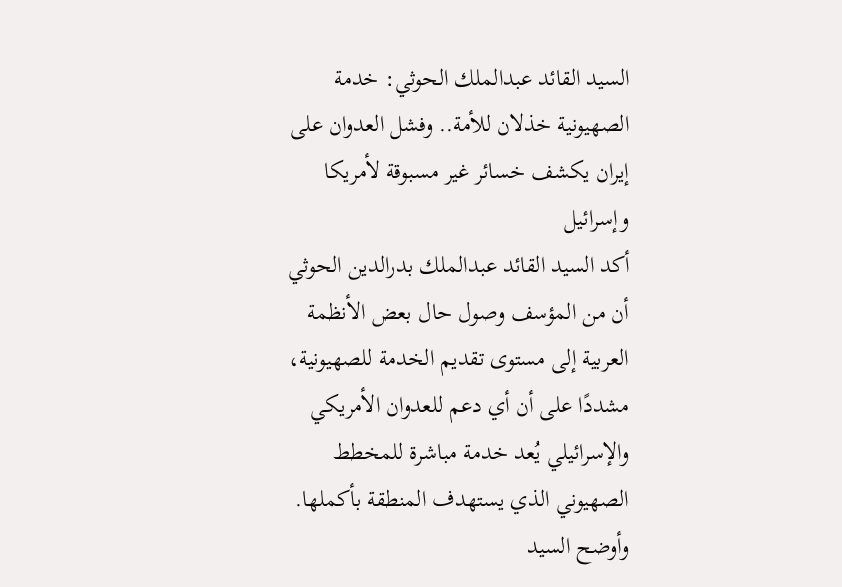السيد القائد عبدالملك الحوثي: خدمة الصهيونية خذلان للأمة.. وفشل العدوان على إيران يكشف خسائر غير مسبوقة لأمريكا وإسرائيل
أكد السيد القائد عبدالملك بدرالدين الحوثي أن من المؤسف وصول حال بعض الأنظمة العربية إلى مستوى تقديم الخدمة للصهيونية، مشددًا على أن أي دعم للعدوان الأمريكي والإسرائيلي يُعد خدمة مباشرة للمخطط الصهيوني الذي يستهدف المنطقة بأكملها.
وأوضح السيد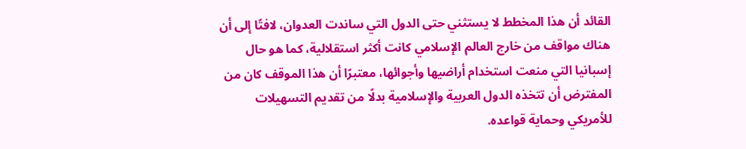القائد أن هذا المخطط لا يستثني حتى الدول التي ساندت العدوان، لافتًا إلى أن هناك مواقف من خارج العالم الإسلامي كانت أكثر استقلالية، كما هو حال إسبانيا التي منعت استخدام أراضيها وأجوائها، معتبرًا أن هذا الموقف كان من المفترض أن تتخذه الدول العربية والإسلامية بدلًا من تقديم التسهيلات للأمريكي وحماية قواعده.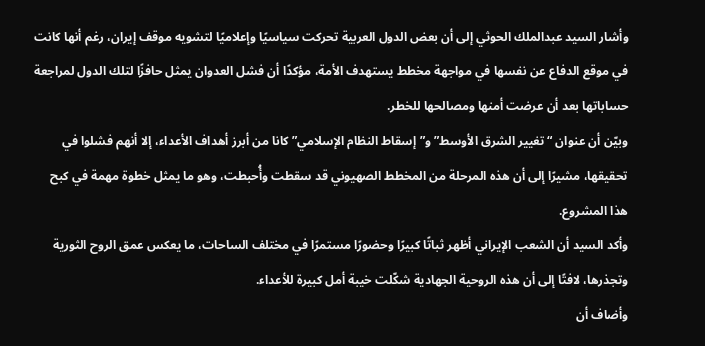وأشار السيد عبدالملك الحوثي إلى أن بعض الدول العربية تحركت سياسيًا وإعلاميًا لتشويه موقف إيران، رغم أنها كانت في موقع الدفاع عن نفسها في مواجهة مخطط يستهدف الأمة، مؤكدًا أن فشل العدوان يمثل حافزًا لتلك الدول لمراجعة حساباتها بعد أن عرضت أمنها ومصالحها للخطر.
وبيّن أن عنوان “تغيير الشرق الأوسط” و”إسقاط النظام الإسلامي” كانا من أبرز أهداف الأعداء، إلا أنهم فشلوا في تحقيقها، مشيرًا إلى أن هذه المرحلة من المخطط الصهيوني قد سقطت وأُحبطت، وهو ما يمثل خطوة مهمة في كبح هذا المشروع.
وأكد السيد أن الشعب الإيراني أظهر ثباتًا كبيرًا وحضورًا مستمرًا في مختلف الساحات، ما يعكس عمق الروح الثورية وتجذرها، لافتًا إلى أن هذه الروحية الجهادية شكّلت خيبة أمل كبيرة للأعداء.
وأضاف أن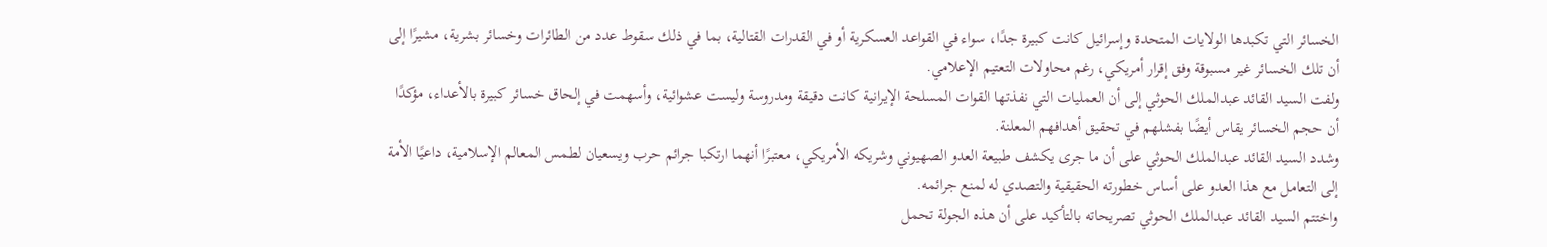الخسائر التي تكبدها الولايات المتحدة وإسرائيل كانت كبيرة جدًا، سواء في القواعد العسكرية أو في القدرات القتالية، بما في ذلك سقوط عدد من الطائرات وخسائر بشرية، مشيرًا إلى أن تلك الخسائر غير مسبوقة وفق إقرار أمريكي، رغم محاولات التعتيم الإعلامي.
ولفت السيد القائد عبدالملك الحوثي إلى أن العمليات التي نفذتها القوات المسلحة الإيرانية كانت دقيقة ومدروسة وليست عشوائية، وأسهمت في إلحاق خسائر كبيرة بالأعداء، مؤكدًا أن حجم الخسائر يقاس أيضًا بفشلهم في تحقيق أهدافهم المعلنة.
وشدد السيد القائد عبدالملك الحوثي على أن ما جرى يكشف طبيعة العدو الصهيوني وشريكه الأمريكي، معتبرًا أنهما ارتكبا جرائم حرب ويسعيان لطمس المعالم الإسلامية، داعيًا الأمة إلى التعامل مع هذا العدو على أساس خطورته الحقيقية والتصدي له لمنع جرائمه.
واختتم السيد القائد عبدالملك الحوثي تصريحاته بالتأكيد على أن هذه الجولة تحمل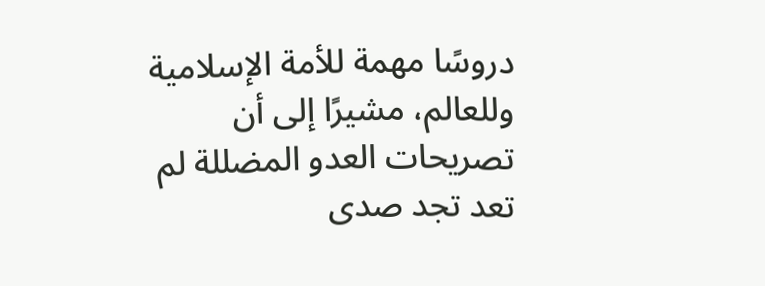دروسًا مهمة للأمة الإسلامية وللعالم، مشيرًا إلى أن تصريحات العدو المضللة لم تعد تجد صدى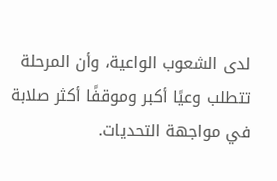لدى الشعوب الواعية، وأن المرحلة تتطلب وعيًا أكبر وموقفًا أكثر صلابة في مواجهة التحديات.